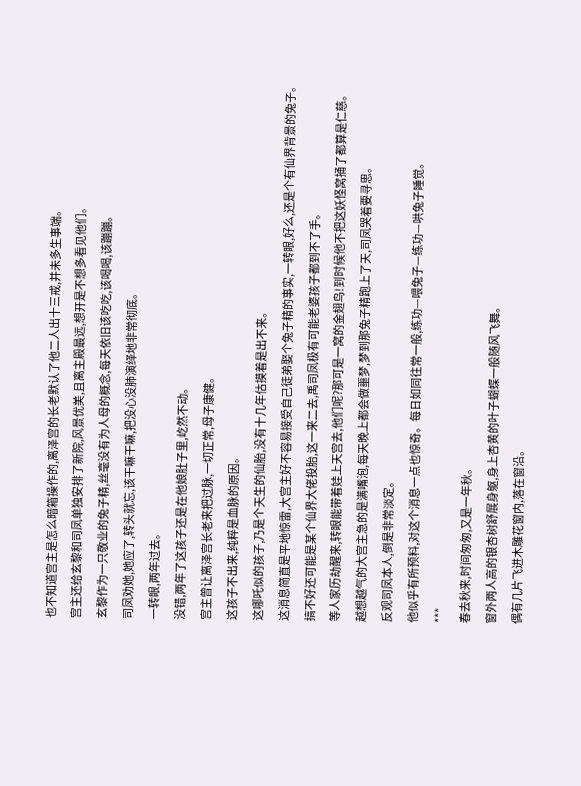也不知道宫主是怎么暗箱操作的,离泽宫的长老默认了他二人出十三戒,并未多生事端。
宫主还给玄黎和司凤单独安排了新院,风景优美,且离主殿最远,想开是不想多看见他们。
玄黎作为一只敬业的兔子精,丝毫没有为人母的概念,每天依旧该吃吃,该喝喝,该蹦蹦。
司凤劝她,她应了,转头就忘,该干嘛干嘛,把没心没肺演绎地非常彻底。
一转眼,两年过去。
没错,两年了这孩子还是在他娘肚子里,屹然不动。
宫主曾让离泽宫长老来把过脉,一切正常,母子康健。
这孩子不出来,纯粹是血脉的原因。
这哪吒似的孩子,乃是个天生的仙胎,没有十几年估摸着是出不来。
这消息简直是平地惊雷,大宫主好不容易接受自己徒弟娶个兔子精的事实,一转眼,好么,还是个有仙界背景的兔子。
搞不好还可能是某个仙界大佬投胎,这一来二去,禹司凤极有可能老婆孩子都到不了手。
等人家历劫醒来,转眼能带着娃上天宫去,他们呢?那可是一窝的金翅鸟!到时候他不把这妖怪窝捅了都算是仁慈。
越想越气的大宫主急的是满嘴泡,每天晚上都会做噩梦,梦到那兔子精跑上了天,司凤哭着要寻思。
反观司凤本人,倒是非常淡定。
他似乎有所预料,对这个消息一点也惊奇。每日如同往常一般,练功—喂兔子—练功—哄兔子睡觉。
***
春去秋来,时间匆匆,又是一年秋。
窗外两人高的银杏树舒展身躯,身上杏黄的叶子蝴蝶一般随风飞舞。
偶有几片飞进木雕花窗内,落在窗沿。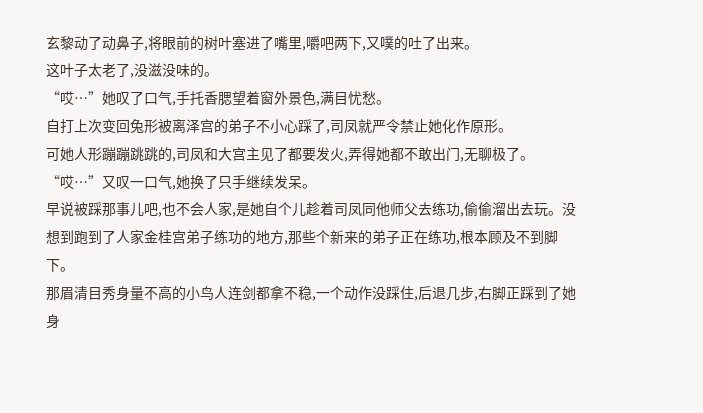玄黎动了动鼻子,将眼前的树叶塞进了嘴里,嚼吧两下,又噗的吐了出来。
这叶子太老了,没滋没味的。
“哎…”她叹了口气,手托香腮望着窗外景色,满目忧愁。
自打上次变回兔形被离泽宫的弟子不小心踩了,司凤就严令禁止她化作原形。
可她人形蹦蹦跳跳的,司凤和大宫主见了都要发火,弄得她都不敢出门,无聊极了。
“哎…”又叹一口气,她换了只手继续发呆。
早说被踩那事儿吧,也不会人家,是她自个儿趁着司凤同他师父去练功,偷偷溜出去玩。没想到跑到了人家金桂宫弟子练功的地方,那些个新来的弟子正在练功,根本顾及不到脚下。
那眉清目秀身量不高的小鸟人连剑都拿不稳,一个动作没踩住,后退几步,右脚正踩到了她身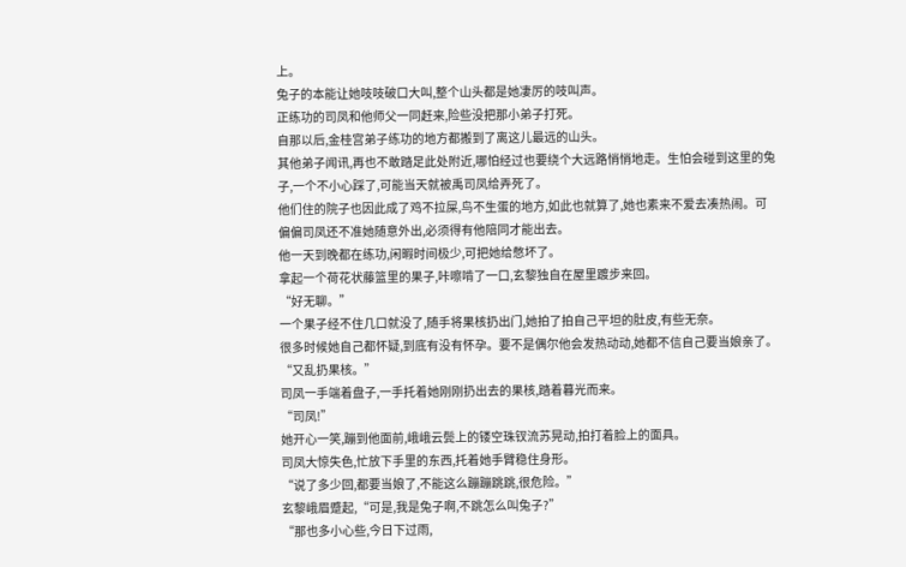上。
兔子的本能让她吱吱破口大叫,整个山头都是她凄厉的吱叫声。
正练功的司凤和他师父一同赶来,险些没把那小弟子打死。
自那以后,金桂宫弟子练功的地方都搬到了离这儿最远的山头。
其他弟子闻讯,再也不敢踏足此处附近,哪怕经过也要绕个大远路悄悄地走。生怕会碰到这里的兔子,一个不小心踩了,可能当天就被禹司凤给弄死了。
他们住的院子也因此成了鸡不拉屎,鸟不生蛋的地方,如此也就算了,她也素来不爱去凑热闹。可偏偏司凤还不准她随意外出,必须得有他陪同才能出去。
他一天到晚都在练功,闲暇时间极少,可把她给憋坏了。
拿起一个荷花状藤篮里的果子,咔嚓啃了一口,玄黎独自在屋里踱步来回。
“好无聊。”
一个果子经不住几口就没了,随手将果核扔出门,她拍了拍自己平坦的肚皮,有些无奈。
很多时候她自己都怀疑,到底有没有怀孕。要不是偶尔他会发热动动,她都不信自己要当娘亲了。
“又乱扔果核。”
司凤一手端着盘子,一手托着她刚刚扔出去的果核,踏着暮光而来。
“司凤!”
她开心一笑,蹦到他面前,峨峨云鬓上的镂空珠钗流苏晃动,拍打着脸上的面具。
司凤大惊失色,忙放下手里的东西,托着她手臂稳住身形。
“说了多少回,都要当娘了,不能这么蹦蹦跳跳,很危险。”
玄黎峨眉蹙起,“可是,我是兔子啊,不跳怎么叫兔子?”
“那也多小心些,今日下过雨,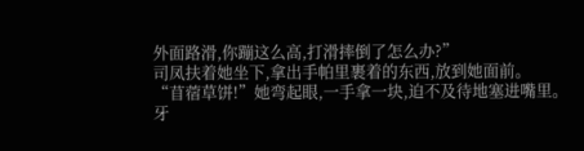外面路滑,你蹦这么高,打滑摔倒了怎么办?”
司凤扶着她坐下,拿出手帕里裹着的东西,放到她面前。
“苜蓿草饼!”她弯起眼,一手拿一块,迫不及待地塞进嘴里。
牙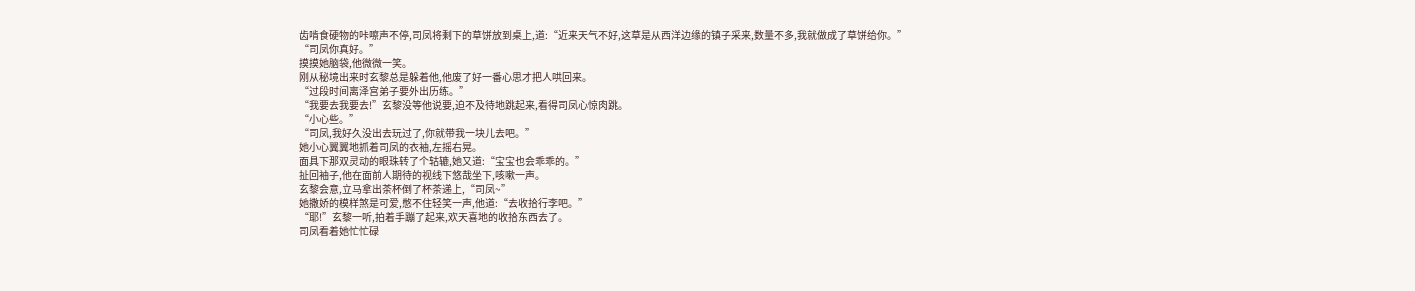齿啃食硬物的咔嚓声不停,司凤将剩下的草饼放到桌上,道:“近来天气不好,这草是从西洋边缘的镇子采来,数量不多,我就做成了草饼给你。”
“司凤你真好。”
摸摸她脑袋,他微微一笑。
刚从秘境出来时玄黎总是躲着他,他废了好一番心思才把人哄回来。
“过段时间离泽宫弟子要外出历练。”
“我要去我要去!”玄黎没等他说要,迫不及待地跳起来,看得司凤心惊肉跳。
“小心些。”
“司凤,我好久没出去玩过了,你就带我一块儿去吧。”
她小心翼翼地抓着司凤的衣袖,左摇右晃。
面具下那双灵动的眼珠转了个轱辘,她又道:“宝宝也会乖乖的。”
扯回袖子,他在面前人期待的视线下悠哉坐下,咳嗽一声。
玄黎会意,立马拿出茶杯倒了杯茶递上,“司凤~”
她撒娇的模样煞是可爱,憋不住轻笑一声,他道:“去收拾行李吧。”
“耶!”玄黎一听,拍着手蹦了起来,欢天喜地的收拾东西去了。
司凤看着她忙忙碌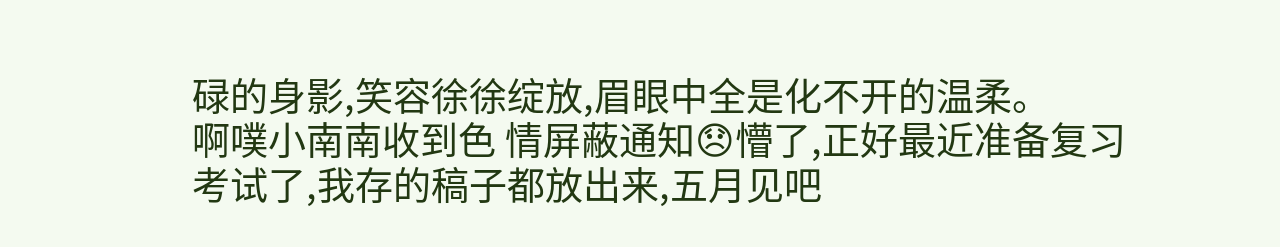碌的身影,笑容徐徐绽放,眉眼中全是化不开的温柔。
啊噗小南南收到色 情屏蔽通知😞懵了,正好最近准备复习考试了,我存的稿子都放出来,五月见吧